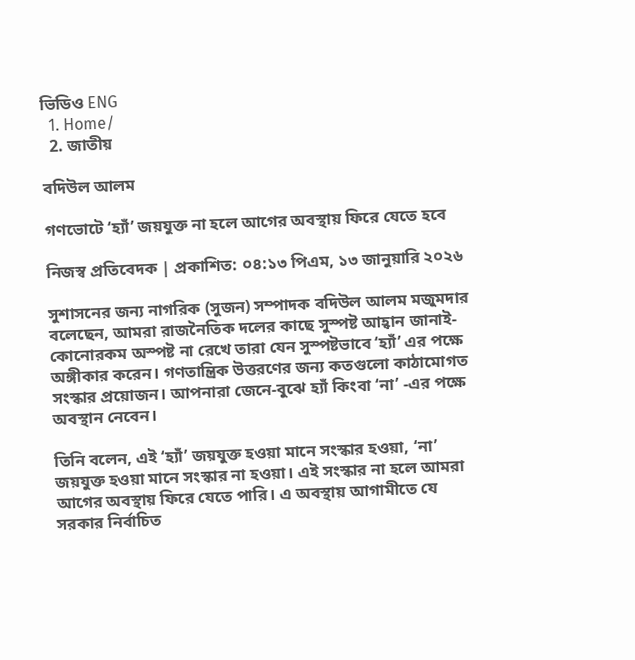ভিডিও ENG
  1. Home/
  2. জাতীয়

বদিউল আলম

গণভোটে ‘হ্যাঁ’ জয়যুক্ত না হলে আগের অবস্থায় ফিরে যেতে হবে

নিজস্ব প্রতিবেদক | প্রকাশিত: ০৪:১৩ পিএম, ১৩ জানুয়ারি ২০২৬

সুশাসনের জন্য নাগরিক (সুজন) সম্পাদক বদিউল আলম মজুমদার বলেছেন, আমরা রাজনৈতিক দলের কাছে সুস্পষ্ট আহ্বান জানাই- কোনোরকম অস্পষ্ট না রেখে তারা যেন সুস্পষ্টভাবে ‘হ্যাঁ’ এর পক্ষে অঙ্গীকার করেন। গণতান্ত্রিক উত্তরণের জন্য কতগুলো কাঠামোগত সংস্কার প্রয়োজন। আপনারা জেনে-বুঝে হ্যাঁ কিংবা ‘না’ -এর পক্ষে অবস্থান নেবেন।

তিনি বলেন, এই ‘হ্যাঁ’ জয়যুক্ত হওয়া মানে সংস্কার হওয়া, ‘না’ জয়যুক্ত হওয়া মানে সংস্কার না হওয়া। এই সংস্কার না হলে আমরা আগের অবস্থায় ফিরে যেতে পারি। এ অবস্থায় আগামীতে যে সরকার নির্বাচিত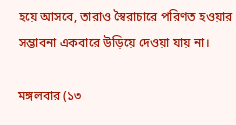হয়ে আসবে, তারাও স্বৈরাচারে পরিণত হওয়ার সম্ভাবনা একবারে উড়িয়ে দেওয়া যায় না।

মঙ্গলবার (১৩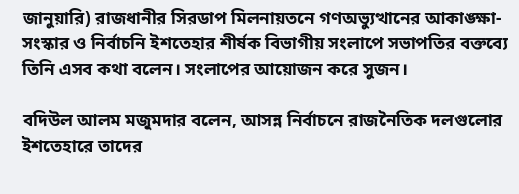জানুয়ারি) রাজধানীর সিরডাপ মিলনায়তনে গণঅভ্যুত্থানের আকাঙ্ক্ষা- সংস্কার ও নির্বাচনি ইশতেহার শীর্ষক বিভাগীয় সংলাপে সভাপতির বক্তব্যে তিনি এসব কথা বলেন। সংলাপের আয়োজন করে সুজন।

বদিউল আলম মজুমদার বলেন, আসন্ন নির্বাচনে রাজনৈতিক দলগুলোর ইশতেহারে তাদের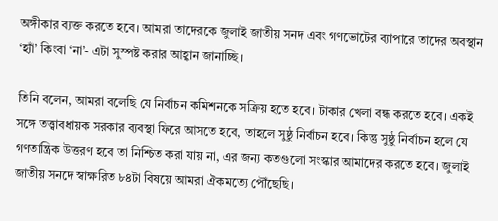অঙ্গীকার ব্যক্ত করতে হবে। আমরা তাদেরকে জুলাই জাতীয় সনদ এবং গণভোটের ব্যাপারে তাদের অবস্থান ‘হ্যাঁ’ কিংবা ‘না’- এটা সুস্পষ্ট করার আহ্বান জানাচ্ছি।

তিনি বলেন, আমরা বলেছি যে নির্বাচন কমিশনকে সক্রিয় হতে হবে। টাকার খেলা বন্ধ করতে হবে। একই সঙ্গে তত্ত্বাবধায়ক সরকার ব্যবস্থা ফিরে আসতে হবে, তাহলে সুষ্ঠু নির্বাচন হবে। কিন্তু সুষ্ঠু নির্বাচন হলে যে গণতান্ত্রিক উত্তরণ হবে তা নিশ্চিত করা যায় না, এর জন্য কতগুলো সংস্কার আমাদের করতে হবে। জুলাই জাতীয় সনদে স্বাক্ষরিত ৮৪টা বিষয়ে আমরা ঐকমত্যে পৌঁছেছি।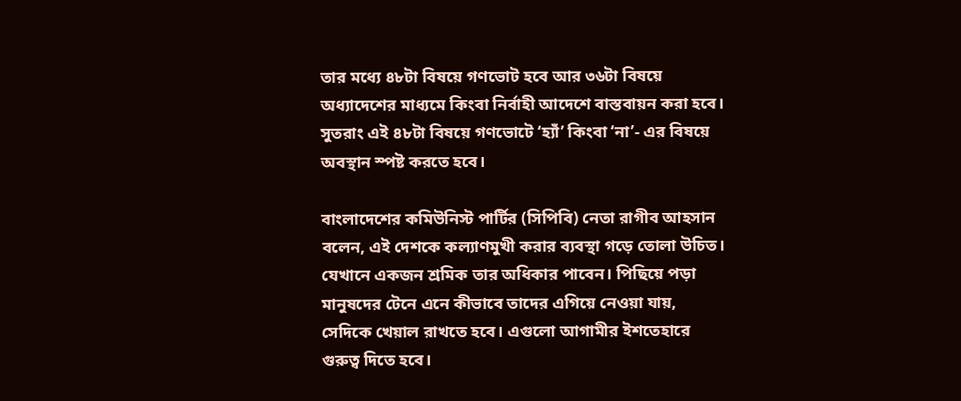তার মধ্যে ৪৮টা বিষয়ে গণভোট হবে আর ৩৬টা বিষয়ে অধ্যাদেশের মাধ্যমে কিংবা নির্বাহী আদেশে বাস্তবায়ন করা হবে। সুতরাং এই ৪৮টা বিষয়ে গণভোটে ‘হ্যাঁ’ কিংবা ‘না’- এর বিষয়ে অবস্থান স্পষ্ট করতে হবে।

বাংলাদেশের কমিউনিস্ট পার্টির (সিপিবি) নেতা রাগীব আহসান বলেন, এই দেশকে কল্যাণমুখী করার ব্যবস্থা গড়ে তোলা উচিত। যেখানে একজন শ্রমিক তার অধিকার পাবেন। পিছিয়ে পড়া মানুষদের টেনে এনে কীভাবে তাদের এগিয়ে নেওয়া যায়, সেদিকে খেয়াল রাখতে হবে। এগুলো আগামীর ইশতেহারে গুরুত্ব দিতে হবে।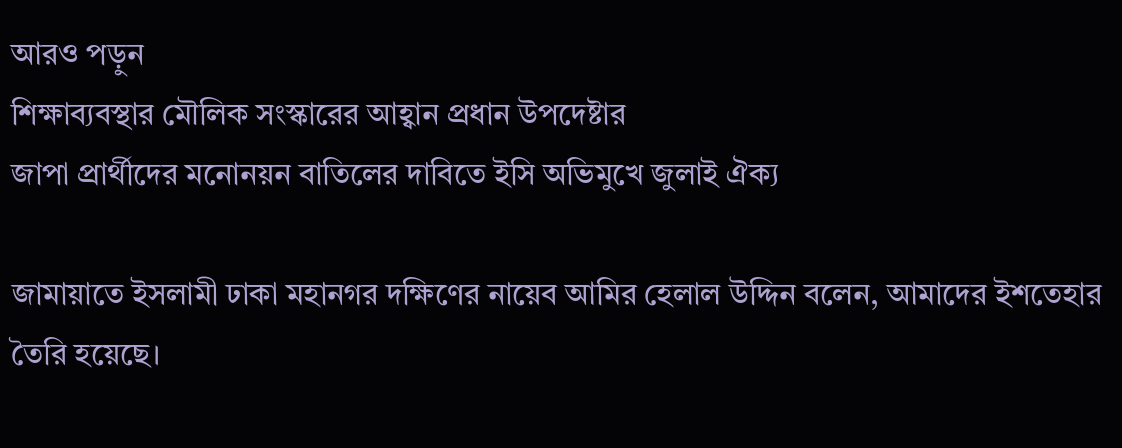আরও পড়ুন
শিক্ষাব্যবস্থার মৌলিক সংস্কারের আহ্বান প্রধান উপদেষ্টার
জাপা প্রার্থীদের মনোনয়ন বাতিলের দাবিতে ইসি অভিমুখে জুলাই ঐক্য

জামায়াতে ইসলামী ঢাকা মহানগর দক্ষিণের নায়েব আমির হেলাল উদ্দিন বলেন, আমাদের ইশতেহার তৈরি হয়েছে।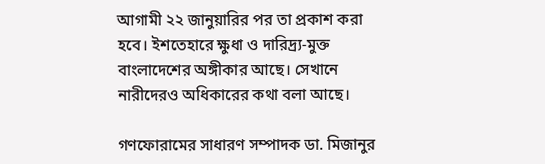আগামী ২২ জানুয়ারির পর তা প্রকাশ করা হবে। ইশতেহারে ক্ষুধা ও দারিদ্র্য-মুক্ত বাংলাদেশের অঙ্গীকার আছে। সেখানে নারীদেরও অধিকারের কথা বলা আছে।

গণফোরামের সাধারণ সম্পাদক ডা. মিজানুর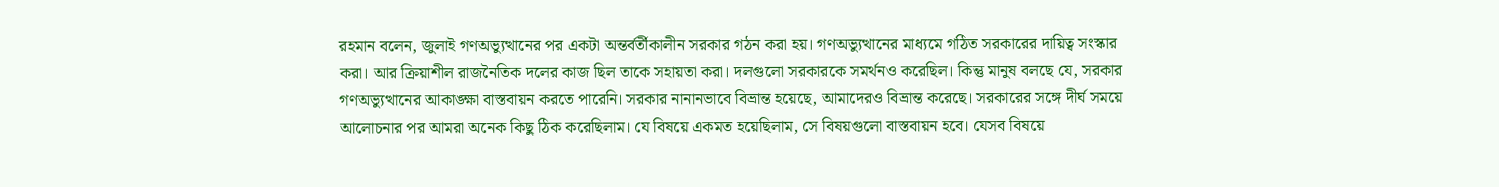রহমান বলেন, জুলাই গণঅভ্যুত্থানের পর একটা অন্তর্বর্তীকালীন সরকার গঠন করা হয়। গণঅভ্যুত্থানের মাধ্যমে গঠিত সরকারের দায়িত্ব সংস্কার করা। আর ক্রিয়াশীল রাজনৈতিক দলের কাজ ছিল তাকে সহায়তা করা। দলগুলো সরকারকে সমর্থনও করেছিল। কিন্তু মানুষ বলছে যে, সরকার গণঅভ্যুত্থানের আকাঙ্ক্ষা বাস্তবায়ন করতে পারেনি। সরকার নানানভাবে বিভ্রান্ত হয়েছে, আমাদেরও বিভ্রান্ত করেছে। সরকারের সঙ্গে দীর্ঘ সময়ে আলোচনার পর আমরা অনেক কিছু ঠিক করেছিলাম। যে বিষয়ে একমত হয়েছিলাম, সে বিষয়গুলো বাস্তবায়ন হবে। যেসব বিষয়ে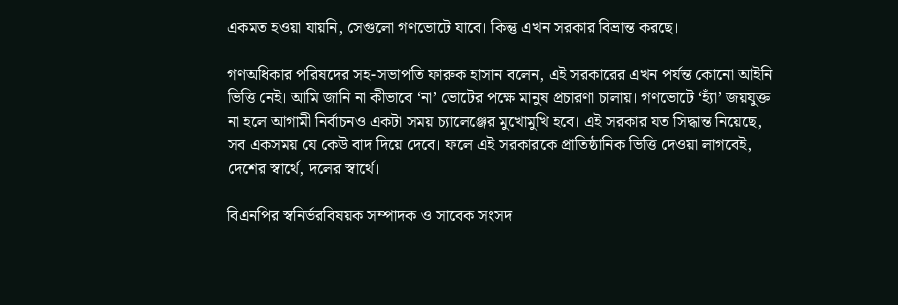একমত হওয়া যায়নি, সেগুলো গণভোটে যাবে। কিন্তু এখন সরকার বিভ্রান্ত করছে।

গণঅধিকার পরিষদের সহ-সভাপতি ফারুক হাসান বলেন, এই সরকারের এখন পর্যন্ত কোনো আইনি ভিত্তি নেই। আমি জানি না কীভাবে ‘না’ ভোটের পক্ষে মানুষ প্রচারণা চালায়। গণভোটে ‘হ্যাঁ’ জয়যুক্ত না হলে আগামী নির্বাচনও একটা সময় চ্যালেঞ্জের মুখোমুখি হবে। এই সরকার যত সিদ্ধান্ত নিয়েছে, সব একসময় যে কেউ বাদ দিয়ে দেবে। ফলে এই সরকারকে প্রাতিষ্ঠানিক ভিত্তি দেওয়া লাগবেই, দেশের স্বার্থে, দলের স্বার্থে।

বিএনপির স্বনির্ভরবিষয়ক সম্পাদক ও সাবেক সংসদ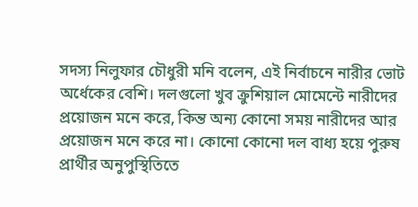সদস্য নিলুফার চৌধুরী মনি বলেন, এই নির্বাচনে নারীর ভোট অর্ধেকের বেশি। দলগুলো খুব ক্রুশিয়াল মোমেন্টে নারীদের প্রয়োজন মনে করে, কিন্ত অন্য কোনো সময় নারীদের আর প্রয়োজন মনে করে না। কোনো কোনো দল বাধ্য হয়ে পুরুষ প্রার্থীর অনুপুস্থিতিতে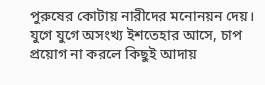পুরুষের কোটায় নারীদের মনোনয়ন দেয়। যুগে যুগে অসংখ্য ইশতেহার আসে, চাপ প্রয়োগ না করলে কিছুই আদায়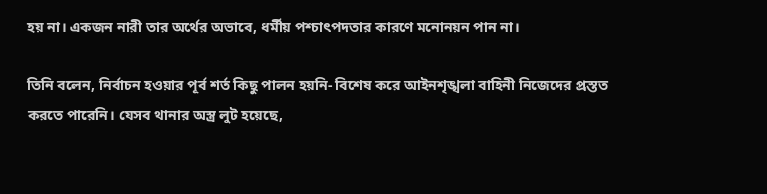হয় না। একজন নারী তার অর্থের অভাবে, ধর্মীয় পশ্চাৎপদতার কারণে মনোনয়ন পান না।

তিনি বলেন, নির্বাচন হওয়ার পূর্ব শর্ত কিছু পালন হয়নি- বিশেষ করে আইনশৃঙ্খলা বাহিনী নিজেদের প্রস্তত করতে পারেনি। যেসব থানার অস্ত্র লুট হয়েছে,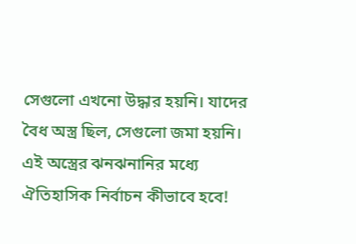সেগুলো এখনো উদ্ধার হয়নি। যাদের বৈধ অস্ত্র ছিল, সেগুলো জমা হয়নি। এই অস্ত্রের ঝনঝনানির মধ্যে ঐতিহাসিক নির্বাচন কীভাবে হবে!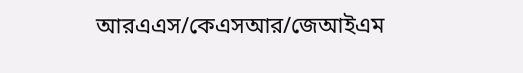আরএএস/কেএসআর/জেআইএম